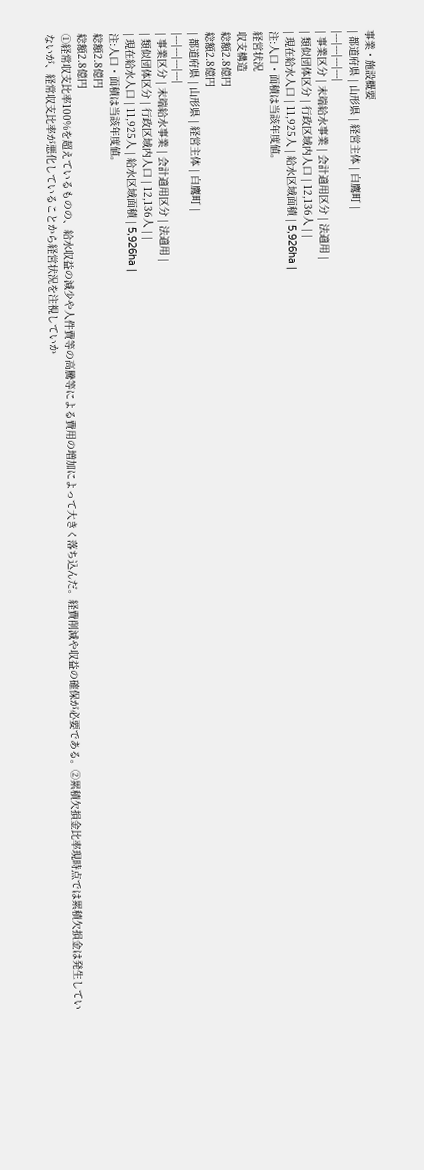事業・施設概要
| 都道府県 | 山形県 | 経営主体 | 白鷹町 |
|---|---|---|---|
| 事業区分 | 末端給水事業 | 会計適用区分 | 法適用 |
| 類似団体区分 | 行政区域内人口 | 12,136人 | |
| 現在給水人口 | 11,925人 | 給水区域面積 | 5,926ha |
注:人口・面積は当該年度値。
経営状況
収支構造
総額2.8億円
総額2.8億円
| 都道府県 | 山形県 | 経営主体 | 白鷹町 |
|---|---|---|---|
| 事業区分 | 末端給水事業 | 会計適用区分 | 法適用 |
| 類似団体区分 | 行政区域内人口 | 12,136人 | |
| 現在給水人口 | 11,925人 | 給水区域面積 | 5,926ha |
注:人口・面積は当該年度値。
総額2.8億円
総額2.8億円
①経常収支比率100%を超えているものの、給水収益の減少や人件費等の高騰等による費用の増加によって大きく落ち込んだ。経費削減や収益の確保が必要である。②累積欠損金比率現時点では累積欠損金は発生していないが、経常収支比率が悪化していることから経営状況を注視していか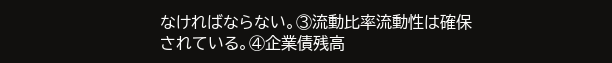なければならない。③流動比率流動性は確保されている。④企業債残高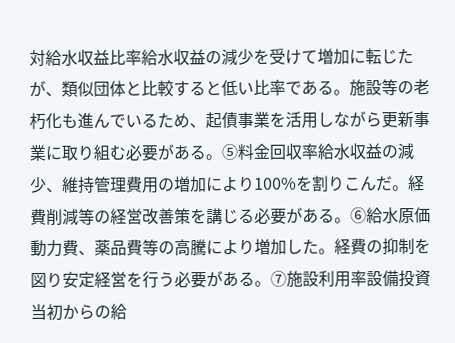対給水収益比率給水収益の減少を受けて増加に転じたが、類似団体と比較すると低い比率である。施設等の老朽化も進んでいるため、起債事業を活用しながら更新事業に取り組む必要がある。⑤料金回収率給水収益の減少、維持管理費用の増加により100%を割りこんだ。経費削減等の経営改善策を講じる必要がある。⑥給水原価動力費、薬品費等の高騰により増加した。経費の抑制を図り安定経営を行う必要がある。⑦施設利用率設備投資当初からの給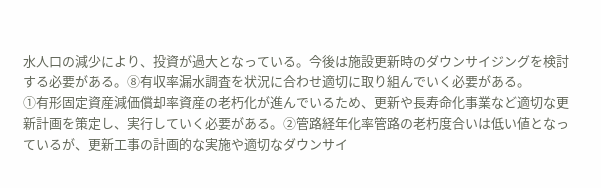水人口の減少により、投資が過大となっている。今後は施設更新時のダウンサイジングを検討する必要がある。⑧有収率漏水調査を状況に合わせ適切に取り組んでいく必要がある。
①有形固定資産減価償却率資産の老朽化が進んでいるため、更新や長寿命化事業など適切な更新計画を策定し、実行していく必要がある。②管路経年化率管路の老朽度合いは低い値となっているが、更新工事の計画的な実施や適切なダウンサイ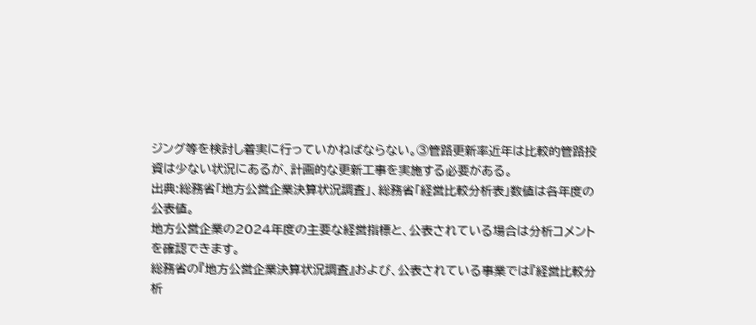ジング等を検討し着実に行っていかねばならない。③管路更新率近年は比較的管路投資は少ない状況にあるが、計画的な更新工事を実施する必要がある。
出典:総務省「地方公営企業決算状況調査」、総務省「経営比較分析表」数値は各年度の公表値。
地方公営企業の2024年度の主要な経営指標と、公表されている場合は分析コメントを確認できます。
総務省の『地方公営企業決算状況調査』および、公表されている事業では『経営比較分析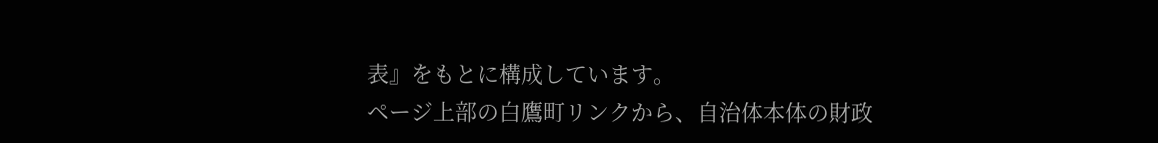表』をもとに構成しています。
ページ上部の白鷹町リンクから、自治体本体の財政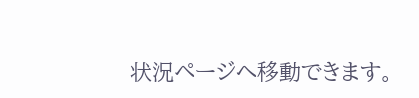状況ページへ移動できます。